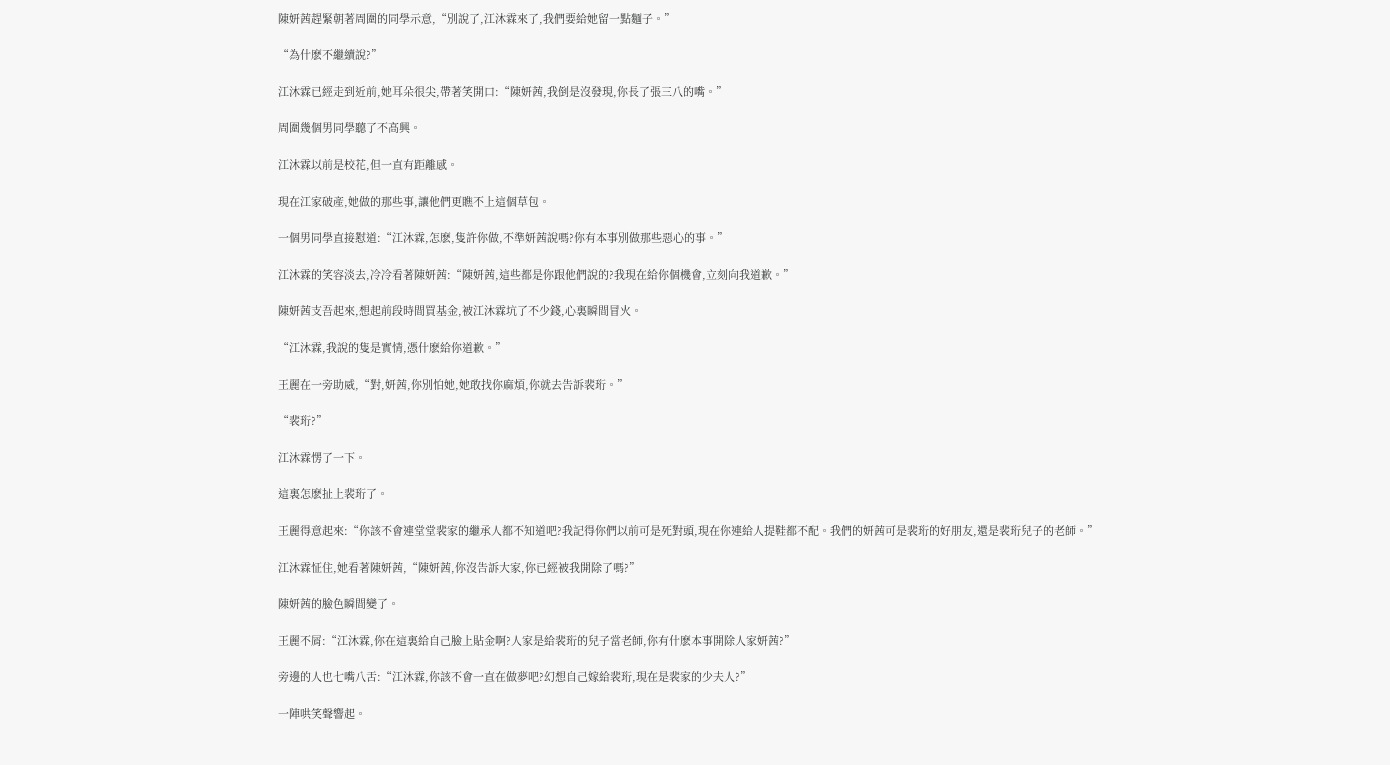陳妍茜趕緊朝著周圍的同學示意,“別說了,江沐霖來了,我們要給她留一點麵子。”

“為什麽不繼續說?”

江沐霖已經走到近前,她耳朵很尖,帶著笑開口:“陳妍茜,我倒是沒發現,你長了張三八的嘴。”

周圍幾個男同學聽了不高興。

江沐霖以前是校花,但一直有距離感。

現在江家破產,她做的那些事,讓他們更瞧不上這個草包。

一個男同學直接懟道:“江沐霖,怎麽,隻許你做,不準妍茜說嗎?你有本事別做那些惡心的事。”

江沐霖的笑容淡去,冷冷看著陳妍茜:“陳妍茜,這些都是你跟他們說的?我現在給你個機會,立刻向我道歉。”

陳妍茜支吾起來,想起前段時間買基金,被江沐霖坑了不少錢,心裏瞬間冒火。

“江沐霖,我說的隻是實情,憑什麽給你道歉。”

王麗在一旁助威,“對,妍茜,你別怕她,她敢找你麻煩,你就去告訴裴珩。”

“裴珩?”

江沐霖愣了一下。

這裏怎麽扯上裴珩了。

王麗得意起來:“你該不會連堂堂裴家的繼承人都不知道吧?我記得你們以前可是死對頭,現在你連給人提鞋都不配。我們的妍茜可是裴珩的好朋友,還是裴珩兒子的老師。”

江沐霖怔住,她看著陳妍茜,“陳妍茜,你沒告訴大家,你已經被我開除了嗎?”

陳妍茜的臉色瞬間變了。

王麗不屑:“江沐霖,你在這裏給自己臉上貼金啊?人家是給裴珩的兒子當老師,你有什麽本事開除人家妍茜?”

旁邊的人也七嘴八舌:“江沐霖,你該不會一直在做夢吧?幻想自己嫁給裴珩,現在是裴家的少夫人?”

一陣哄笑聲響起。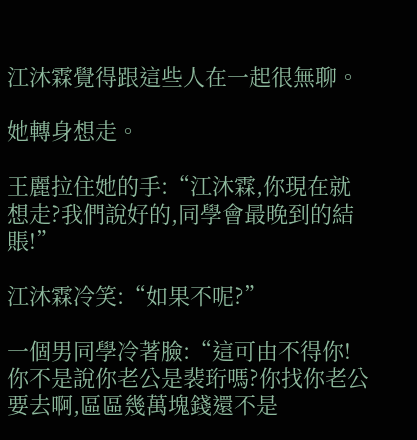江沐霖覺得跟這些人在一起很無聊。

她轉身想走。

王麗拉住她的手:“江沐霖,你現在就想走?我們說好的,同學會最晚到的結賬!”

江沐霖冷笑:“如果不呢?”

一個男同學冷著臉:“這可由不得你!你不是說你老公是裴珩嗎?你找你老公要去啊,區區幾萬塊錢還不是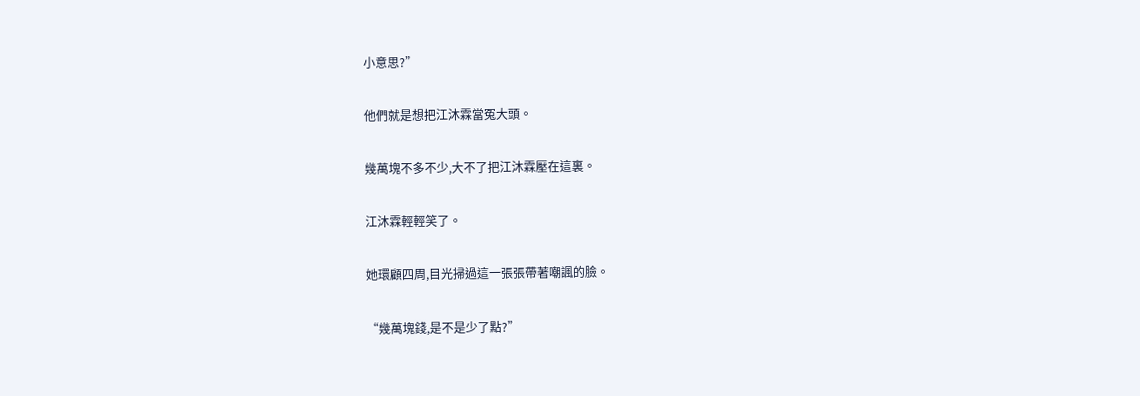小意思?”

他們就是想把江沐霖當冤大頭。

幾萬塊不多不少,大不了把江沐霖壓在這裏。

江沐霖輕輕笑了。

她環顧四周,目光掃過這一張張帶著嘲諷的臉。

“幾萬塊錢,是不是少了點?”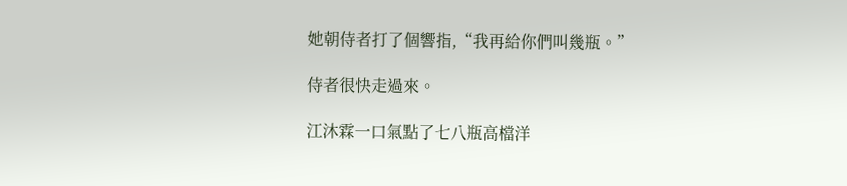她朝侍者打了個響指,“我再給你們叫幾瓶。”

侍者很快走過來。

江沐霖一口氣點了七八瓶高檔洋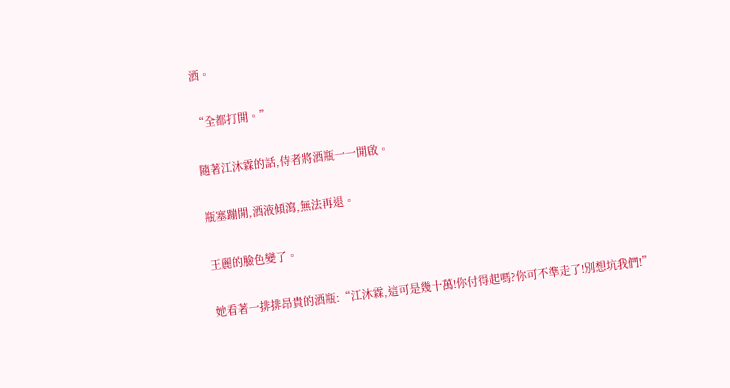酒。

“全都打開。”

隨著江沐霖的話,侍者將酒瓶一一開啟。

瓶塞蹦開,酒液傾瀉,無法再退。

王麗的臉色變了。

她看著一排排昂貴的酒瓶:“江沐霖,這可是幾十萬!你付得起嗎?你可不準走了!別想坑我們!”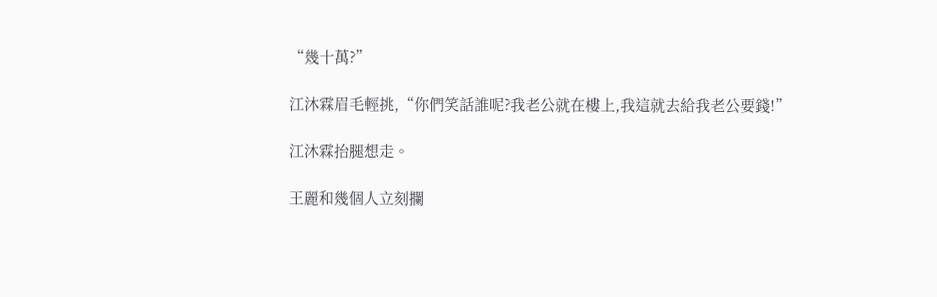“幾十萬?”

江沐霖眉毛輕挑,“你們笑話誰呢?我老公就在樓上,我這就去給我老公要錢!”

江沐霖抬腿想走。

王麗和幾個人立刻攔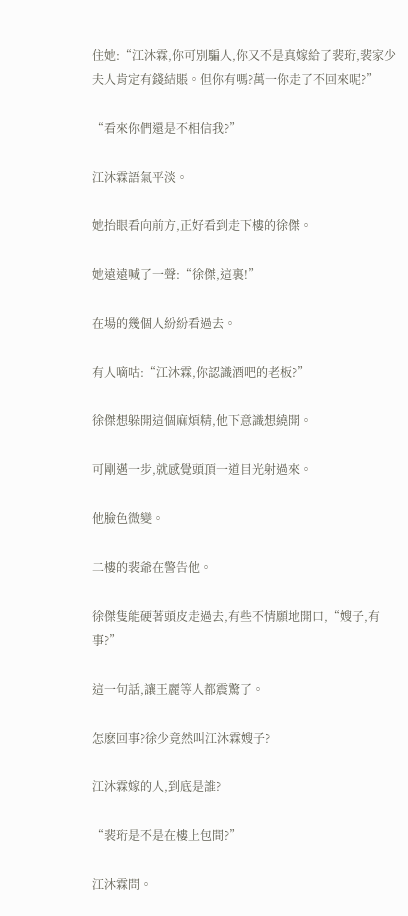住她:“江沐霖,你可別騙人,你又不是真嫁給了裴珩,裴家少夫人肯定有錢結賬。但你有嗎?萬一你走了不回來呢?”

“看來你們還是不相信我?”

江沐霖語氣平淡。

她抬眼看向前方,正好看到走下樓的徐傑。

她遠遠喊了一聲:“徐傑,這裏!”

在場的幾個人紛紛看過去。

有人嘀咕:“江沐霖,你認識酒吧的老板?”

徐傑想躲開這個麻煩精,他下意識想繞開。

可剛邁一步,就感覺頭頂一道目光射過來。

他臉色微變。

二樓的裴爺在警告他。

徐傑隻能硬著頭皮走過去,有些不情願地開口,“嫂子,有事?”

這一句話,讓王麗等人都震驚了。

怎麽回事?徐少竟然叫江沐霖嫂子?

江沐霖嫁的人,到底是誰?

“裴珩是不是在樓上包間?”

江沐霖問。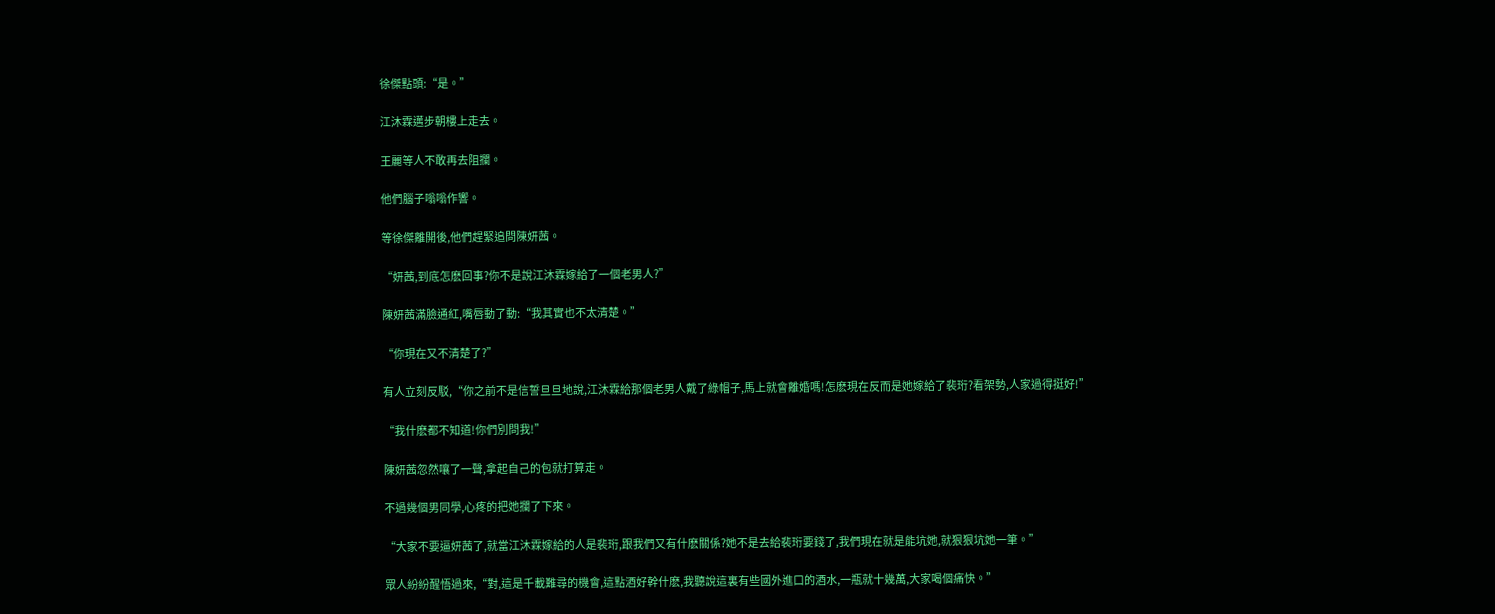徐傑點頭:“是。”

江沐霖邁步朝樓上走去。

王麗等人不敢再去阻攔。

他們腦子嗡嗡作響。

等徐傑離開後,他們趕緊追問陳妍茜。

“妍茜,到底怎麽回事?你不是說江沐霖嫁給了一個老男人?”

陳妍茜滿臉通紅,嘴唇動了動:“我其實也不太清楚。”

“你現在又不清楚了?”

有人立刻反駁,“你之前不是信誓旦旦地說,江沐霖給那個老男人戴了綠帽子,馬上就會離婚嗎!怎麽現在反而是她嫁給了裴珩?看架勢,人家過得挺好!”

“我什麽都不知道!你們別問我!”

陳妍茜忽然嚷了一聲,拿起自己的包就打算走。

不過幾個男同學,心疼的把她攔了下來。

“大家不要逼妍茜了,就當江沐霖嫁給的人是裴珩,跟我們又有什麽關係?她不是去給裴珩要錢了,我們現在就是能坑她,就狠狠坑她一筆。”

眾人紛紛醒悟過來,“對,這是千載難尋的機會,這點酒好幹什麽,我聽說這裏有些國外進口的酒水,一瓶就十幾萬,大家喝個痛快。”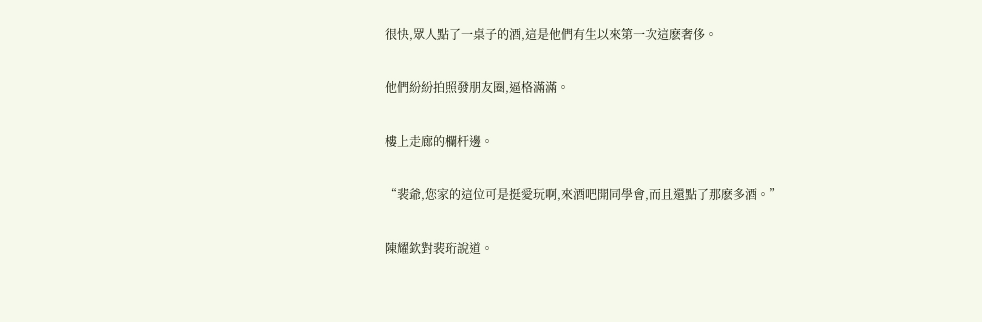很快,眾人點了一桌子的酒,這是他們有生以來第一次這麽奢侈。

他們紛紛拍照發朋友圈,逼格滿滿。

樓上走廊的欄杆邊。

“裴爺,您家的這位可是挺愛玩啊,來酒吧開同學會,而且還點了那麽多酒。”

陳耀欽對裴珩說道。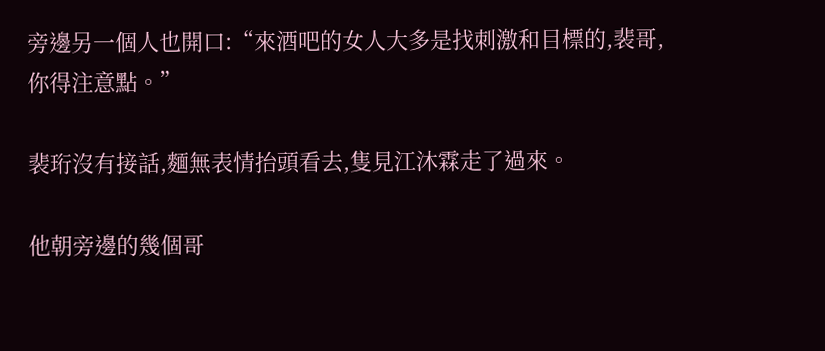旁邊另一個人也開口:“來酒吧的女人大多是找刺激和目標的,裴哥,你得注意點。”

裴珩沒有接話,麵無表情抬頭看去,隻見江沐霖走了過來。

他朝旁邊的幾個哥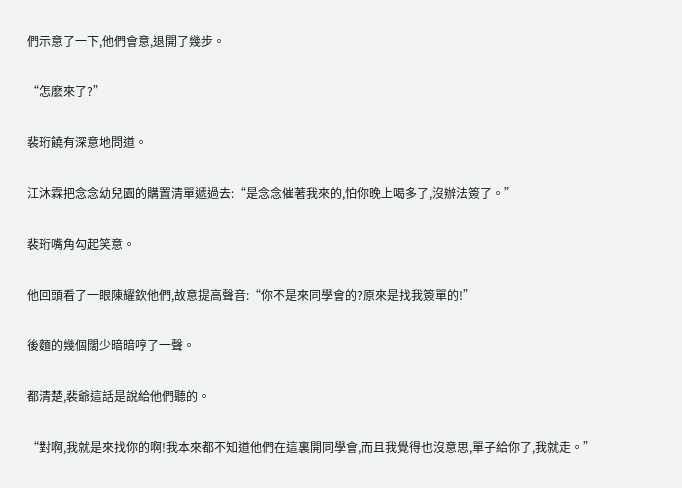們示意了一下,他們會意,退開了幾步。

“怎麽來了?”

裴珩饒有深意地問道。

江沐霖把念念幼兒園的購置清單遞過去:“是念念催著我來的,怕你晚上喝多了,沒辦法簽了。”

裴珩嘴角勾起笑意。

他回頭看了一眼陳耀欽他們,故意提高聲音:“你不是來同學會的?原來是找我簽單的!”

後麵的幾個闊少暗暗哼了一聲。

都清楚,裴爺這話是說給他們聽的。

“對啊,我就是來找你的啊!我本來都不知道他們在這裏開同學會,而且我覺得也沒意思,單子給你了,我就走。”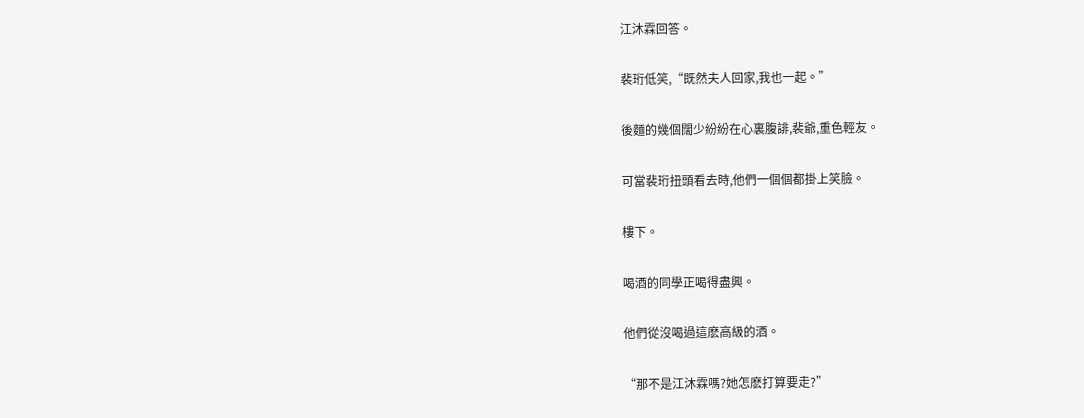江沐霖回答。

裴珩低笑,“既然夫人回家,我也一起。”

後麵的幾個闊少紛紛在心裏腹誹,裴爺,重色輕友。

可當裴珩扭頭看去時,他們一個個都掛上笑臉。

樓下。

喝酒的同學正喝得盡興。

他們從沒喝過這麽高級的酒。

“那不是江沐霖嗎?她怎麽打算要走?”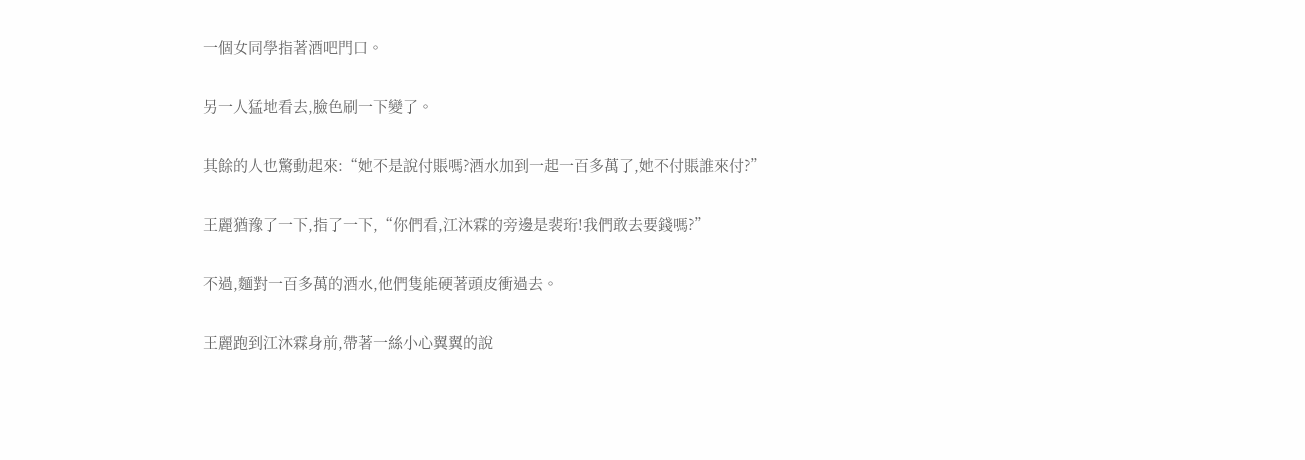一個女同學指著酒吧門口。

另一人猛地看去,臉色刷一下變了。

其餘的人也驚動起來:“她不是說付賬嗎?酒水加到一起一百多萬了,她不付賬誰來付?”

王麗猶豫了一下,指了一下,“你們看,江沐霖的旁邊是裴珩!我們敢去要錢嗎?”

不過,麵對一百多萬的酒水,他們隻能硬著頭皮衝過去。

王麗跑到江沐霖身前,帶著一絲小心翼翼的說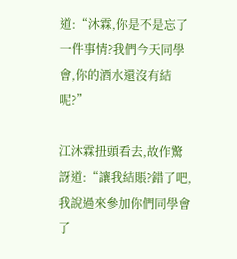道:“沐霖,你是不是忘了一件事情?我們今天同學會,你的酒水還沒有結呢?”

江沐霖扭頭看去,故作驚訝道:“讓我結賬?錯了吧,我說過來參加你們同學會了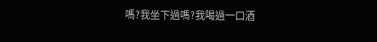嗎?我坐下過嗎?我喝過一口酒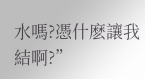水嗎?憑什麽讓我結啊?”